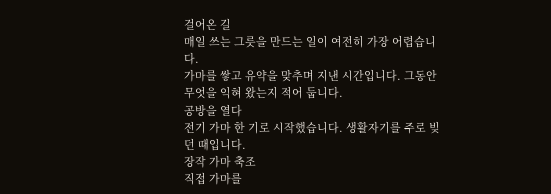걸어온 길
매일 쓰는 그릇을 만드는 일이 여전히 가장 어렵습니다.
가마를 쌓고 유약을 맞추며 지낸 시간입니다. 그동안 무엇을 익혀 왔는지 적어 둡니다.
공방을 열다
전기 가마 한 기로 시작했습니다. 생활자기를 주로 빚던 때입니다.
장작 가마 축조
직접 가마를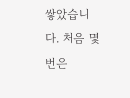쌓았습니다. 처음 몇 번은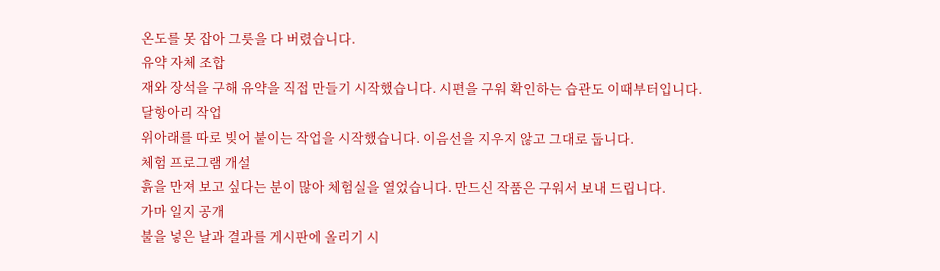온도를 못 잡아 그릇을 다 버렸습니다.
유약 자체 조합
재와 장석을 구해 유약을 직접 만들기 시작했습니다. 시편을 구워 확인하는 습관도 이때부터입니다.
달항아리 작업
위아래를 따로 빚어 붙이는 작업을 시작했습니다. 이음선을 지우지 않고 그대로 둡니다.
체험 프로그램 개설
흙을 만져 보고 싶다는 분이 많아 체험실을 열었습니다. 만드신 작품은 구워서 보내 드립니다.
가마 일지 공개
불을 넣은 날과 결과를 게시판에 올리기 시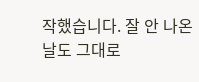작했습니다. 잘 안 나온 날도 그대로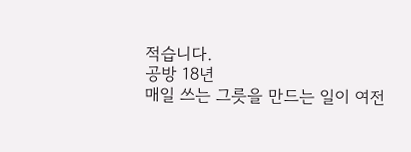적습니다.
공방 18년
매일 쓰는 그릇을 만드는 일이 여전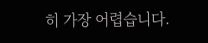히 가장 어렵습니다.